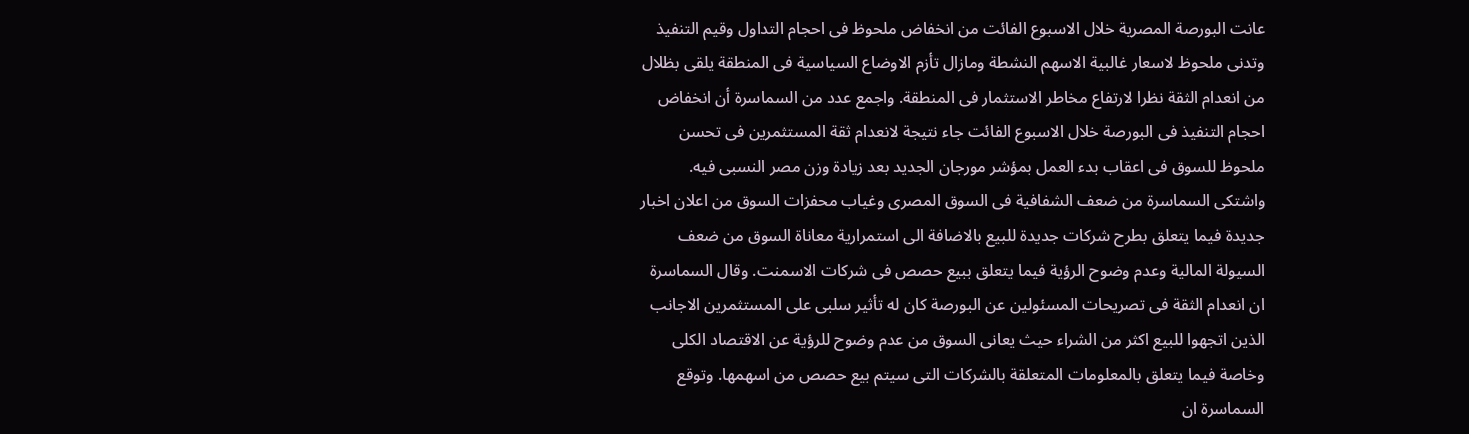عانت البورصة المصرية خلال الاسبوع الفائت من انخفاض ملحوظ فى احجام التداول وقيم التنفيذ وتدنى ملحوظ لاسعار غالبية الاسهم النشطة ومازال تأزم الاوضاع السياسية فى المنطقة يلقى بظلال من انعدام الثقة نظرا لارتفاع مخاطر الاستثمار فى المنطقة. واجمع عدد من السماسرة أن انخفاض احجام التنفيذ فى البورصة خلال الاسبوع الفائت جاء نتيجة لانعدام ثقة المستثمرين فى تحسن ملحوظ للسوق فى اعقاب بدء العمل بمؤشر مورجان الجديد بعد زيادة وزن مصر النسبى فيه. واشتكى السماسرة من ضعف الشفافية فى السوق المصرى وغياب محفزات السوق من اعلان اخبار جديدة فيما يتعلق بطرح شركات جديدة للبيع بالاضافة الى استمرارية معاناة السوق من ضعف السيولة المالية وعدم وضوح الرؤية فيما يتعلق ببيع حصص فى شركات الاسمنت. وقال السماسرة ان انعدام الثقة فى تصريحات المسئولين عن البورصة كان له تأثير سلبى على المستثمرين الاجانب الذين اتجهوا للبيع اكثر من الشراء حيث يعانى السوق من عدم وضوح للرؤية عن الاقتصاد الكلى وخاصة فيما يتعلق بالمعلومات المتعلقة بالشركات التى سيتم بيع حصص من اسهمها. وتوقع السماسرة ان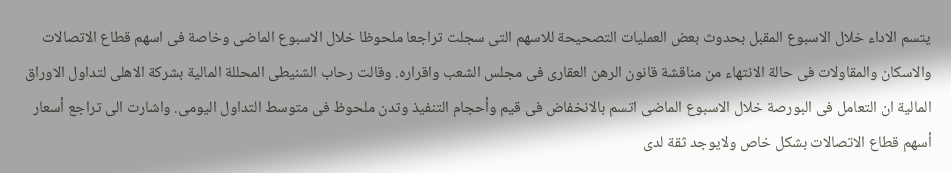يتسم الاداء خلال الاسبوع المقبل بحدوث بعض العمليات التصحيحة للاسهم التى سجلت تراجعا ملحوظا خلال الاسبوع الماضى وخاصة فى اسهم قطاع الاتصالات والاسكان والمقاولات فى حالة الانتهاء من مناقشة قانون الرهن العقارى فى مجلس الشعب واقراره. وقالت رحاب الشنيطى المحللة المالية بشركة الاهلى لتداول الاوراق المالية ان التعامل فى البورصة خلال الاسبوع الماضى اتسم بالانخفاض فى قيم وأحجام التنفيذ وتدن ملحوظ فى متوسط التداول اليومى. واشارت الى تراجع أسعار أسهم قطاع الاتصالات بشكل خاص ولايوجد ثقة لدى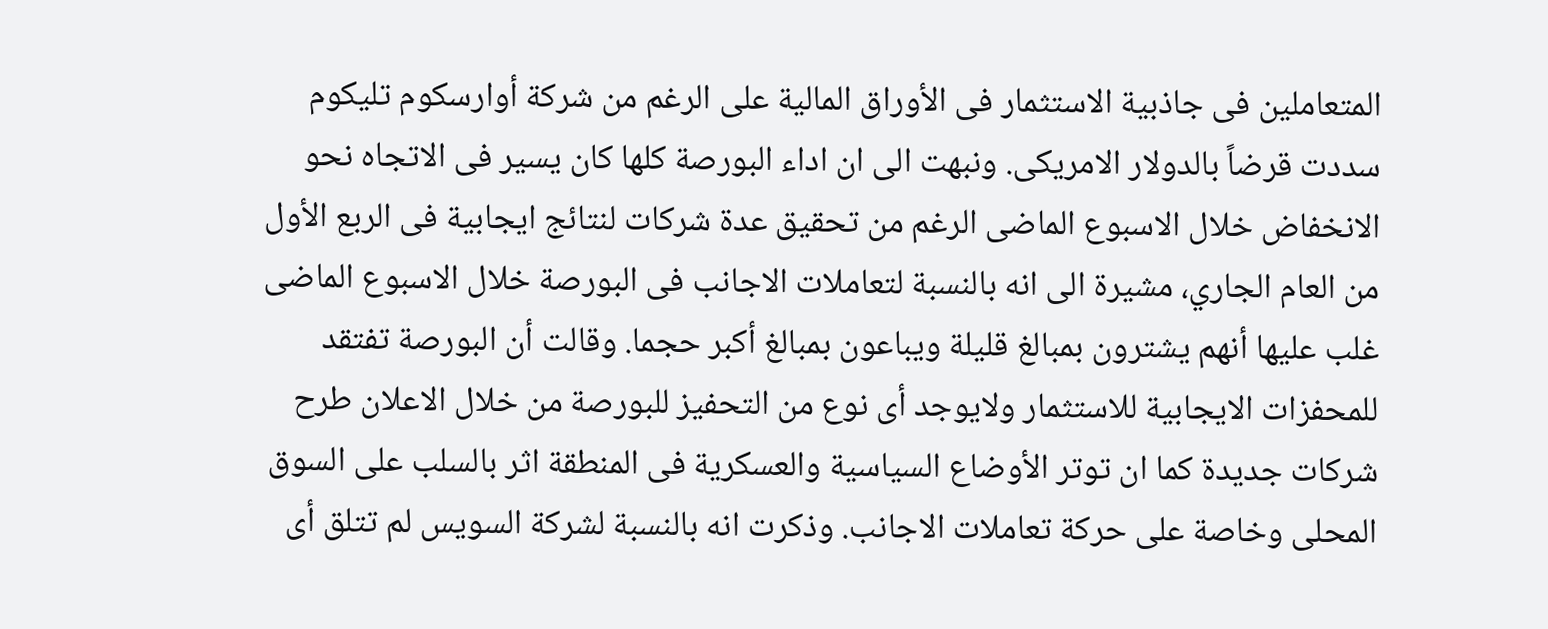المتعاملين فى جاذبية الاستثمار فى الأوراق المالية على الرغم من شركة أوارسكوم تليكوم سددت قرضاً بالدولار الامريكى. ونبهت الى ان اداء البورصة كلها كان يسير فى الاتجاه نحو الانخفاض خلال الاسبوع الماضى الرغم من تحقيق عدة شركات لنتائج ايجابية فى الربع الأول من العام الجاري، مشيرة الى انه بالنسبة لتعاملات الاجانب فى البورصة خلال الاسبوع الماضى غلب عليها أنهم يشترون بمبالغ قليلة ويباعون بمبالغ أكبر حجما. وقالت أن البورصة تفتقد للمحفزات الايجابية للاستثمار ولايوجد أى نوع من التحفيز للبورصة من خلال الاعلان طرح شركات جديدة كما ان توتر الأوضاع السياسية والعسكرية فى المنطقة اثر بالسلب على السوق المحلى وخاصة على حركة تعاملات الاجانب. وذكرت انه بالنسبة لشركة السويس لم تتلق أى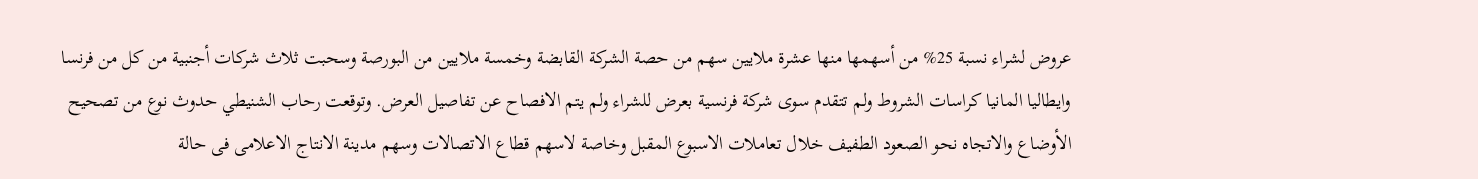عروض لشراء نسبة 25% من أسهمها منها عشرة ملايين سهم من حصة الشركة القابضة وخمسة ملايين من البورصة وسحبت ثلاث شركات أجنبية من كل من فرنسا وايطاليا المانيا كراسات الشروط ولم تتقدم سوى شركة فرنسية بعرض للشراء ولم يتم الافصاح عن تفاصيل العرض. وتوقعت رحاب الشنيطي حدوث نوع من تصحيح الأوضاع والاتجاه نحو الصعود الطفيف خلال تعاملات الاسبوع المقبل وخاصة لاسهم قطاع الاتصالات وسهم مدينة الانتاج الاعلامى فى حالة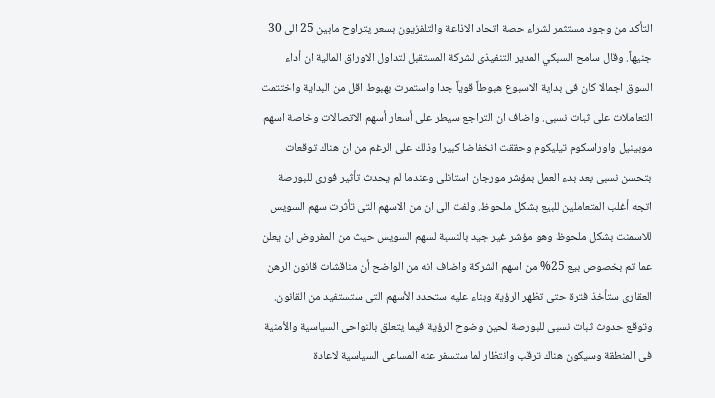التأكد من وجود مستثمر لشراء حصة اتحاد الاذاعة والتلفزيون بسعر يتراوح مابين 25 الى 30 جنيهاً. وقال سامح السبكي المدير التنفيذى لشركة المستقبل لتداول الاوراق المالية ان أداء السوق اجمالا كان فى بداية الاسبوع هبوطاً قوياً جدا واستمرت بهبوط اقل من البداية واختتمت التعاملات على ثبات نسبى. واضاف ان التراجع سيطر على أسعار أسهم الاتصالات وخاصة اسهم موبينيل واوراسكوم تيليكوم وحققت انخفاضا كبيرا وذلك على الرغم من ان هناك توقعات بتحسن نسبى بعد بدء العمل بمؤشر مورجان استانلى وعندما لم يحدث تأثير فورى للبورصة اتجه أغلب المتعاملين للبيع بشكل ملحوظ. ولفت الى ان من الاسهم التى تأثرت سهم السويس للاسمنت بشكل ملحوظ وهو مؤشر غير جيد بالنسبة لسهم السويس حيث من المفروض ان يعلن عما تم بخصوص بيع 25% من اسهم الشركة واضاف انه من الواضح أن مناقشات قانون الرهن العقارى ستأخذ فترة حتى تظهر الرؤية وبناء عليه ستحدد الأسهم التى ستستفيد من القانون. وتوقع حدوث ثبات نسبى للبورصة لحين وضوح الرؤية فيما يتعلق بالنواحى السياسية والأمنية فى المنطقة وسيكون هناك ترقب وانتظار لما ستسفر عنه المساعى السياسية لاعادة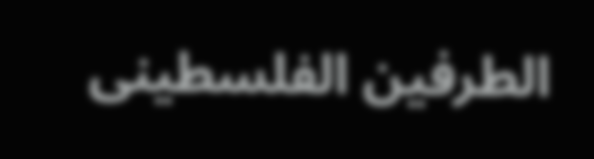الطرفين الفلسطينى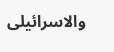والاسرائيلى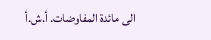الى مائدة المفاوضات. أ.ش.أ